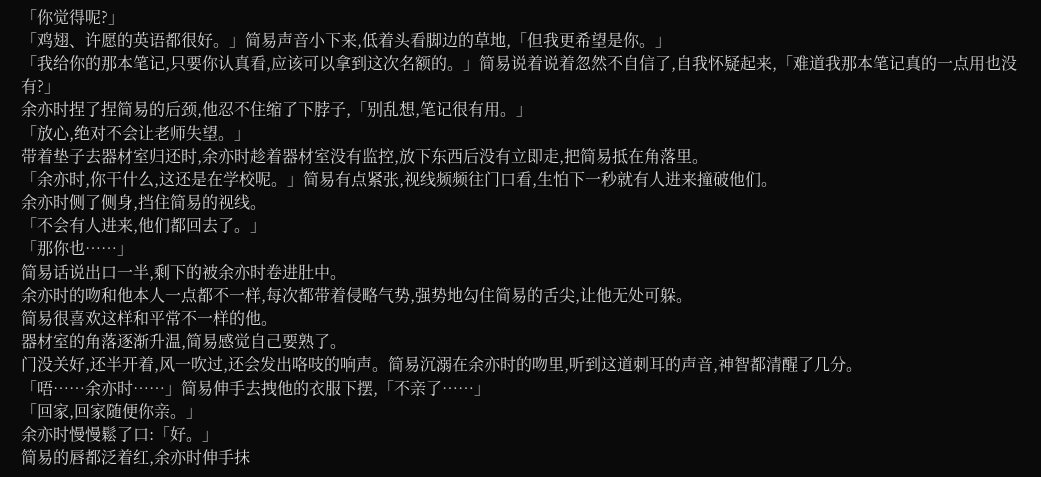「你觉得呢?」
「鸡翅、许愿的英语都很好。」简易声音小下来,低着头看脚边的草地,「但我更希望是你。」
「我给你的那本笔记,只要你认真看,应该可以拿到这次名额的。」简易说着说着忽然不自信了,自我怀疑起来,「难道我那本笔记真的一点用也没有?」
余亦时捏了捏简易的后颈,他忍不住缩了下脖子,「别乱想,笔记很有用。」
「放心,绝对不会让老师失望。」
带着垫子去器材室归还时,余亦时趁着器材室没有监控,放下东西后没有立即走,把简易抵在角落里。
「余亦时,你干什么,这还是在学校呢。」简易有点紧张,视线频频往门口看,生怕下一秒就有人进来撞破他们。
余亦时侧了侧身,挡住简易的视线。
「不会有人进来,他们都回去了。」
「那你也……」
简易话说出口一半,剩下的被余亦时卷进肚中。
余亦时的吻和他本人一点都不一样,每次都带着侵略气势,强势地勾住简易的舌尖,让他无处可躲。
简易很喜欢这样和平常不一样的他。
器材室的角落逐渐升温,简易感觉自己要熟了。
门没关好,还半开着,风一吹过,还会发出咯吱的响声。简易沉溺在余亦时的吻里,听到这道刺耳的声音,神智都清醒了几分。
「唔……余亦时……」简易伸手去拽他的衣服下摆,「不亲了……」
「回家,回家随便你亲。」
余亦时慢慢鬆了口:「好。」
简易的唇都泛着红,余亦时伸手抹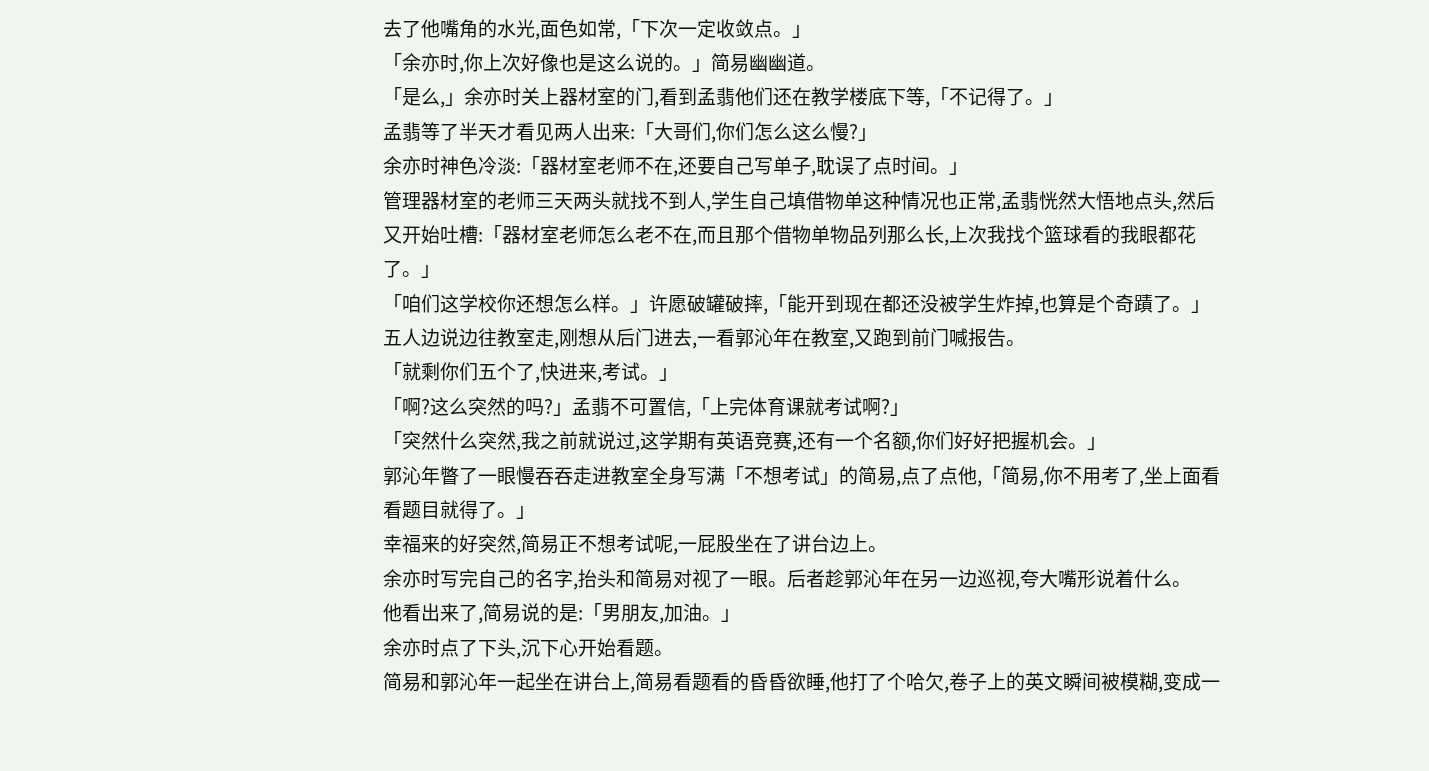去了他嘴角的水光,面色如常,「下次一定收敛点。」
「余亦时,你上次好像也是这么说的。」简易幽幽道。
「是么,」余亦时关上器材室的门,看到孟翡他们还在教学楼底下等,「不记得了。」
孟翡等了半天才看见两人出来:「大哥们,你们怎么这么慢?」
余亦时神色冷淡:「器材室老师不在,还要自己写单子,耽误了点时间。」
管理器材室的老师三天两头就找不到人,学生自己填借物单这种情况也正常,孟翡恍然大悟地点头,然后又开始吐槽:「器材室老师怎么老不在,而且那个借物单物品列那么长,上次我找个篮球看的我眼都花了。」
「咱们这学校你还想怎么样。」许愿破罐破摔,「能开到现在都还没被学生炸掉,也算是个奇蹟了。」
五人边说边往教室走,刚想从后门进去,一看郭沁年在教室,又跑到前门喊报告。
「就剩你们五个了,快进来,考试。」
「啊?这么突然的吗?」孟翡不可置信,「上完体育课就考试啊?」
「突然什么突然,我之前就说过,这学期有英语竞赛,还有一个名额,你们好好把握机会。」
郭沁年瞥了一眼慢吞吞走进教室全身写满「不想考试」的简易,点了点他,「简易,你不用考了,坐上面看看题目就得了。」
幸福来的好突然,简易正不想考试呢,一屁股坐在了讲台边上。
余亦时写完自己的名字,抬头和简易对视了一眼。后者趁郭沁年在另一边巡视,夸大嘴形说着什么。
他看出来了,简易说的是:「男朋友,加油。」
余亦时点了下头,沉下心开始看题。
简易和郭沁年一起坐在讲台上,简易看题看的昏昏欲睡,他打了个哈欠,卷子上的英文瞬间被模糊,变成一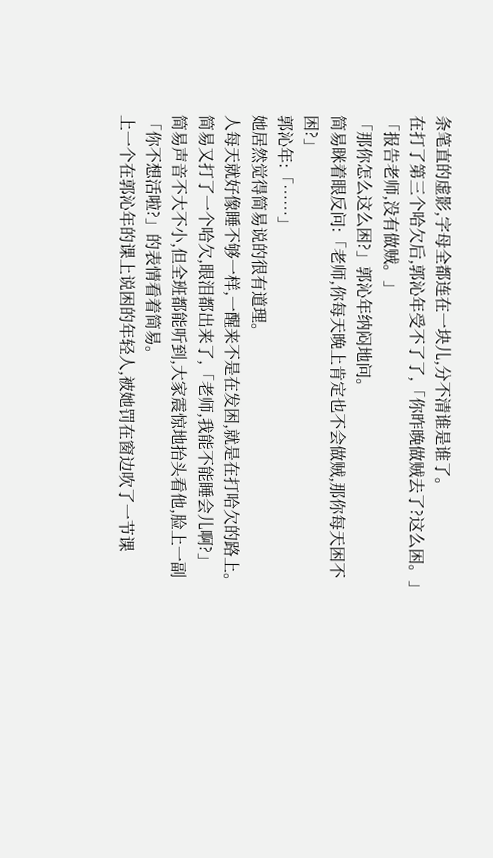条笔直的虚影,字母全都连在一块儿,分不清谁是谁了。
在打了第三个哈欠后,郭沁年受不了了,「你昨晚做贼去了?这么困。」
「报告老师,没有做贼。」
「那你怎么这么困?」郭沁年纳闷地问。
简易眯着眼反问:「老师,你每天晚上肯定也不会做贼,那你每天困不困?」
郭沁年:「……」
她居然觉得简易说的很有道理。
人每天就好像睡不够一样,一醒来不是在发困,就是在打哈欠的路上。
简易又打了一个哈欠,眼泪都出来了,「老师,我能不能睡会儿啊?」
简易声音不大不小,但全班都能听到,大家震惊地抬头看他,脸上一副「你不想活啦?」的表情看着简易。
上一个在郭沁年的课上说困的年轻人,被她罚在窗边吹了一节课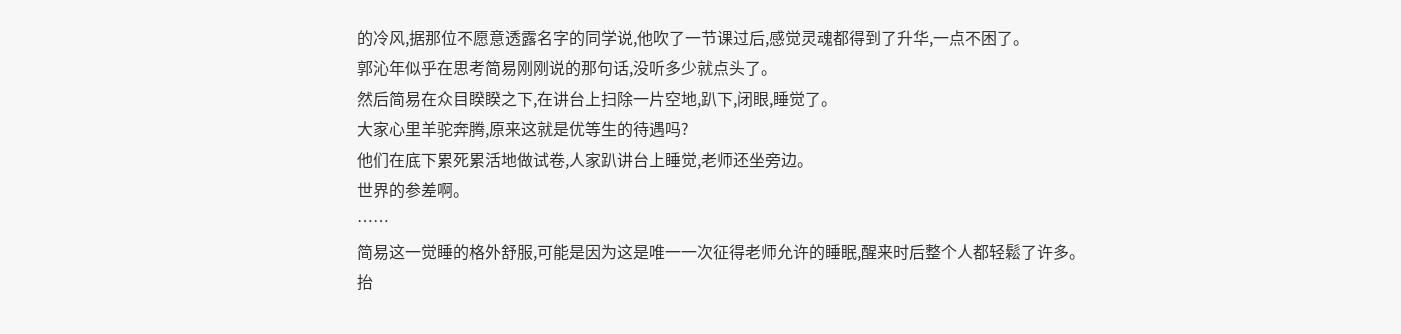的冷风,据那位不愿意透露名字的同学说,他吹了一节课过后,感觉灵魂都得到了升华,一点不困了。
郭沁年似乎在思考简易刚刚说的那句话,没听多少就点头了。
然后简易在众目睽睽之下,在讲台上扫除一片空地,趴下,闭眼,睡觉了。
大家心里羊驼奔腾,原来这就是优等生的待遇吗?
他们在底下累死累活地做试卷,人家趴讲台上睡觉,老师还坐旁边。
世界的参差啊。
……
简易这一觉睡的格外舒服,可能是因为这是唯一一次征得老师允许的睡眠,醒来时后整个人都轻鬆了许多。
抬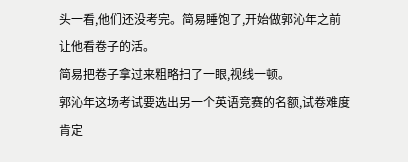头一看,他们还没考完。简易睡饱了,开始做郭沁年之前让他看卷子的活。
简易把卷子拿过来粗略扫了一眼,视线一顿。
郭沁年这场考试要选出另一个英语竞赛的名额,试卷难度肯定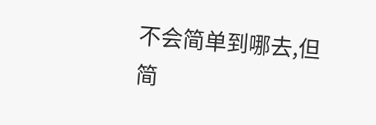不会简单到哪去,但简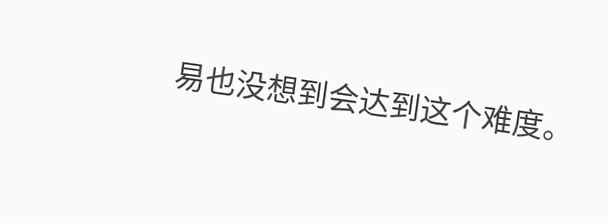易也没想到会达到这个难度。